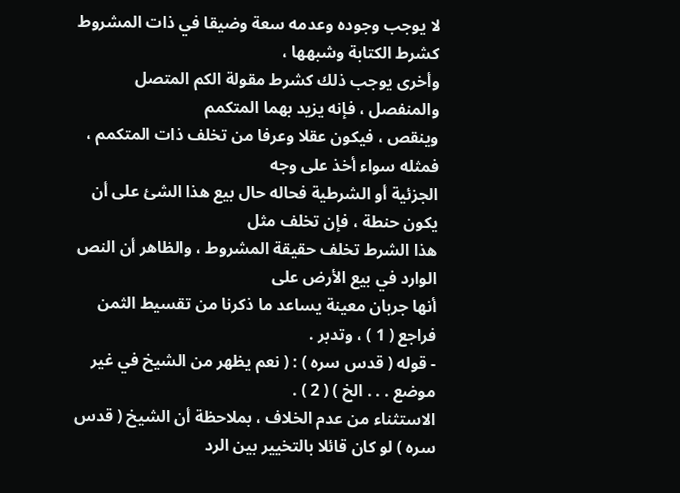لا يوجب وجوده وعدمه سعة وضيقا في ذات المشروط كشرط الكتابة وشبهها ،
وأخرى يوجب ذلك كشرط مقولة الكم المتصل والمنفصل ، فإنه يزيد بهما المتكمم
وينقص ، فيكون عقلا وعرفا من تخلف ذات المتكمم ، فمثله سواء أخذ على وجه
الجزئية أو الشرطية فحاله حال بيع هذا الشئ على أن يكون حنطة ، فإن تخلف مثل
هذا الشرط تخلف حقيقة المشروط ، والظاهر أن النص الوارد في بيع الأرض على
أنها جربان معينة يساعد ما ذكرنا من تقسيط الثمن فراجع ( 1 ) ، وتدبر .
- قوله ( قدس سره ) : ( نعم يظهر من الشيخ في غير موضع . . . الخ ) ( 2 ) .
الاستثناء من عدم الخلاف ، بملاحظة أن الشيخ ( قدس سره ) لو كان قائلا بالتخيير بين الرد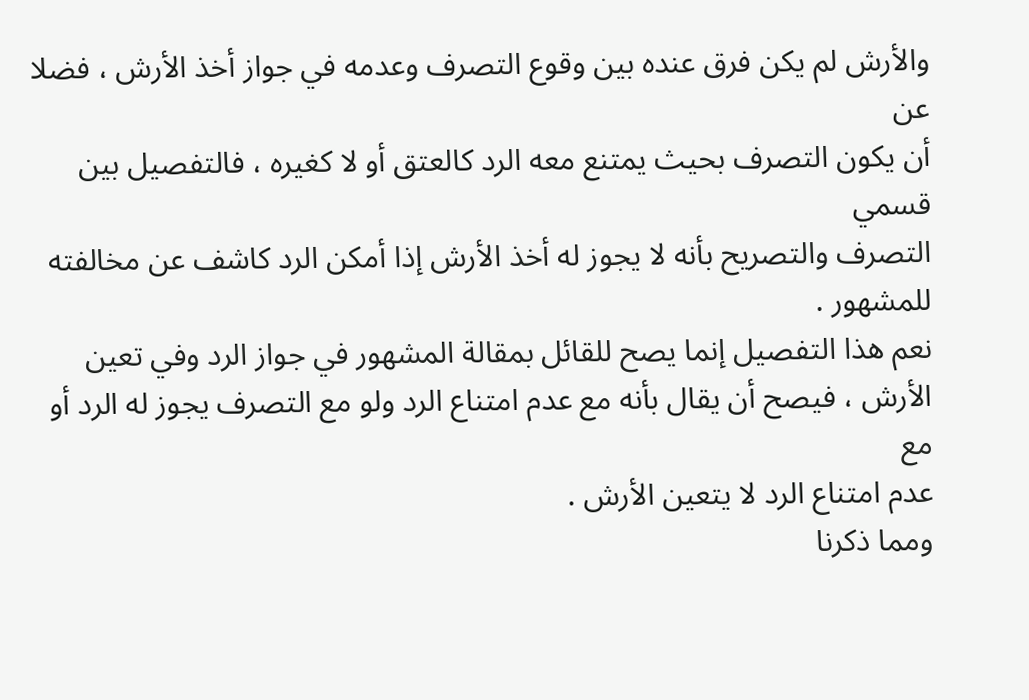والأرش لم يكن فرق عنده بين وقوع التصرف وعدمه في جواز أخذ الأرش ، فضلا عن
أن يكون التصرف بحيث يمتنع معه الرد كالعتق أو لا كغيره ، فالتفصيل بين قسمي
التصرف والتصريح بأنه لا يجوز له أخذ الأرش إذا أمكن الرد كاشف عن مخالفته
للمشهور .
نعم هذا التفصيل إنما يصح للقائل بمقالة المشهور في جواز الرد وفي تعين
الأرش ، فيصح أن يقال بأنه مع عدم امتناع الرد ولو مع التصرف يجوز له الرد أو مع
عدم امتناع الرد لا يتعين الأرش .
ومما ذكرنا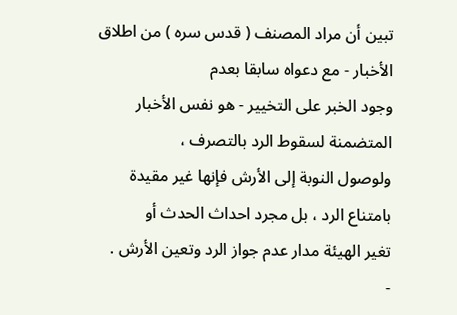تبين أن مراد المصنف ( قدس سره ) من اطلاق الأخبار - مع دعواه سابقا بعدم
وجود الخبر على التخيير - هو نفس الأخبار المتضمنة لسقوط الرد بالتصرف ،
ولوصول النوبة إلى الأرش فإنها غير مقيدة بامتناع الرد ، بل مجرد احداث الحدث أو
تغير الهيئة مدار عدم جواز الرد وتعين الأرش .
-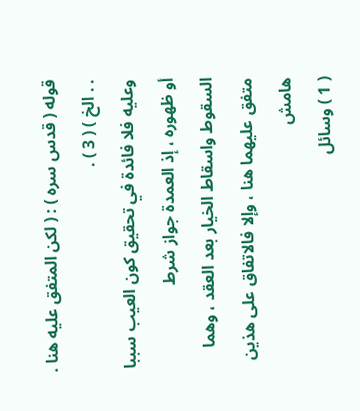قوله ( قدس سره ) : ( لكن المتفق عليه هنا . . . الخ ) ( 3 ) .
وعليه فلا فائدة في تحقيق كون العيب سببا أو ظهوره ، إذ العمدة جواز شرط
السقوط واسقاط الخيار بعد العقد ، وهما متفق عليهما هنا ، وإلا فالاتفاق على هذين
هامش
( 1 ) وسائل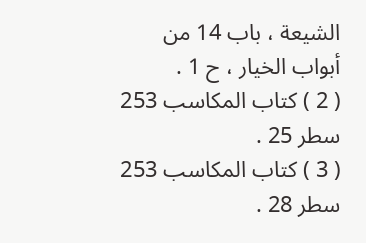الشيعة ، باب 14 من أبواب الخيار ، ح 1 .
( 2 ) كتاب المكاسب 253 سطر 25 .
( 3 ) كتاب المكاسب 253 سطر 28 .